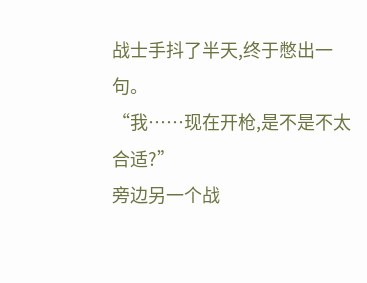战士手抖了半天,终于憋出一句。
“我……现在开枪,是不是不太合适?”
旁边另一个战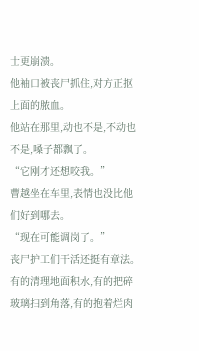士更崩溃。
他袖口被丧尸抓住,对方正抠上面的脓血。
他站在那里,动也不是,不动也不是,嗓子都飘了。
“它刚才还想咬我。”
曹越坐在车里,表情也没比他们好到哪去。
“现在可能调岗了。”
丧尸护工们干活还挺有章法。
有的清理地面积水,有的把碎玻璃扫到角落,有的抱着烂肉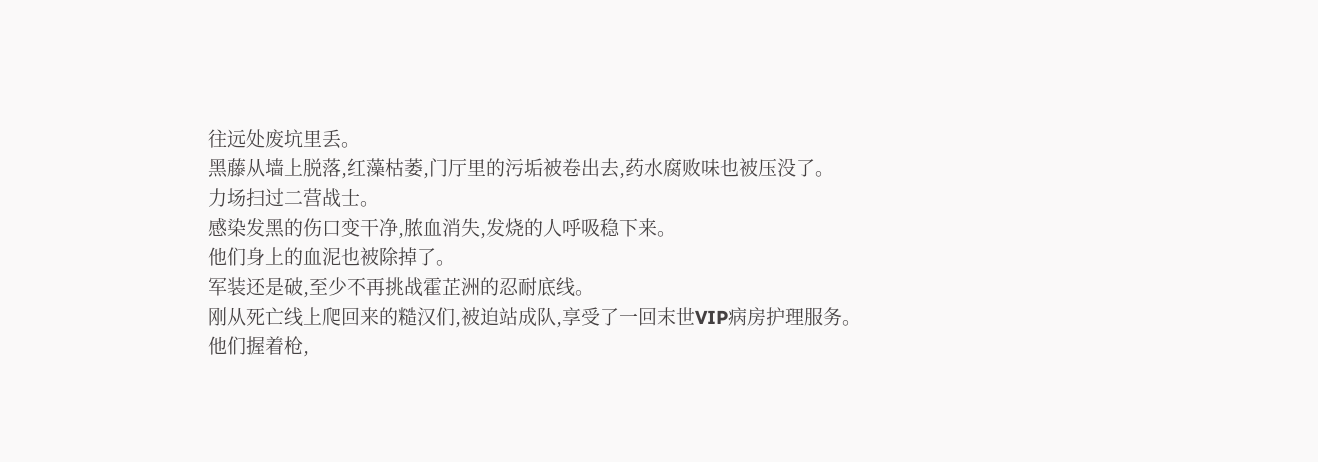往远处废坑里丢。
黑藤从墙上脱落,红藻枯萎,门厅里的污垢被卷出去,药水腐败味也被压没了。
力场扫过二营战士。
感染发黑的伤口变干净,脓血消失,发烧的人呼吸稳下来。
他们身上的血泥也被除掉了。
军装还是破,至少不再挑战霍芷洲的忍耐底线。
刚从死亡线上爬回来的糙汉们,被迫站成队,享受了一回末世VIP病房护理服务。
他们握着枪,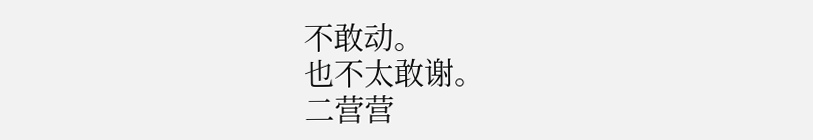不敢动。
也不太敢谢。
二营营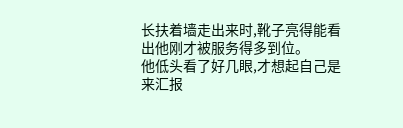长扶着墙走出来时,靴子亮得能看出他刚才被服务得多到位。
他低头看了好几眼,才想起自己是来汇报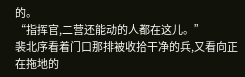的。
“指挥官,二营还能动的人都在这儿。”
裴北序看着门口那排被收拾干净的兵,又看向正在拖地的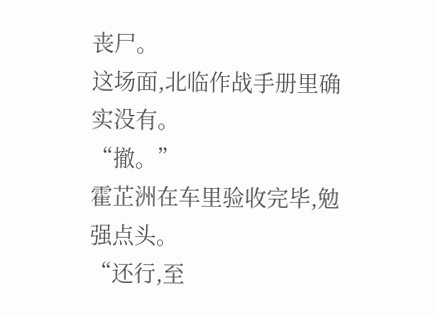丧尸。
这场面,北临作战手册里确实没有。
“撤。”
霍芷洲在车里验收完毕,勉强点头。
“还行,至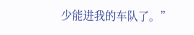少能进我的车队了。”